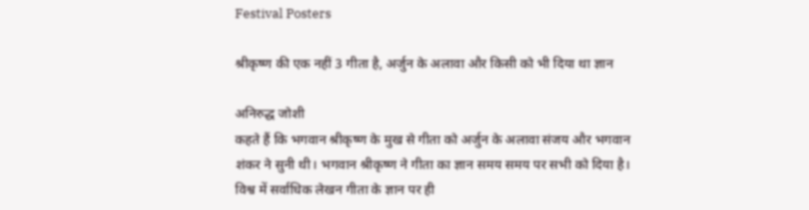Festival Posters

श्रीकृष्ण की एक नहीं 3 गीता है, अर्जुन के अलावा और किसी को भी दिया था ज्ञान

अनिरुद्ध जोशी
कहते हैं कि भगवान श्रीकृष्ण के मुख से गीता को अर्जुन के अलावा संजय और भगवान शंकर ने सुनी थी। भगवान श्रीकृष्ण ने गीता का ज्ञान समय समय पर सभी को दिया है। विश्व में सर्वाधिक लेखन गीता के ज्ञान पर ही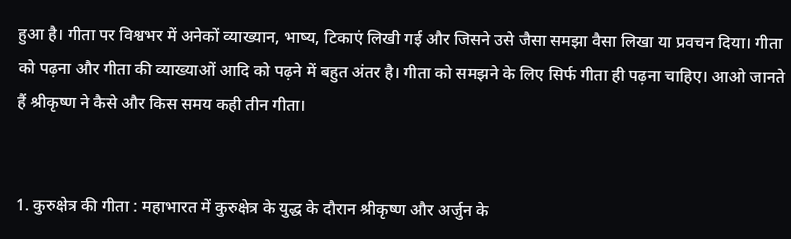हुआ है। गीता पर विश्वभर में अनेकों व्याख्‍यान, भाष्य, टिकाएं लिखी गई और जिसने उसे जैसा समझा वैसा लिखा या प्रवचन दिया। गीता को पढ़ना और गीता की व्याख्याओं आदि को पढ़ने में बहुत अंतर है। गीता को समझने के लिए सिर्फ गीता ही पढ़ना चाहिए। आओ जानते हैं श्रीकृष्ण ने कैसे और किस समय कही तीन गीता।


1. कुरुक्षेत्र की गीता : महाभारत में कुरुक्षेत्र के युद्ध के दौरान श्रीकृष्ण और अर्जुन के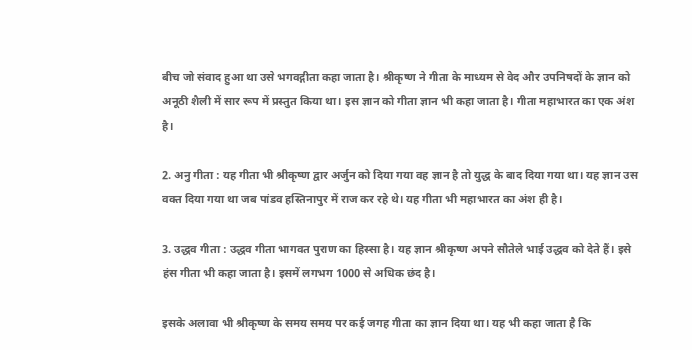बीच जो संवाद हुआ था उसे भगवद्गीता कहा जाता है। श्रीकृष्ण ने गीता के माध्यम से वेद और उपनिषदों के ज्ञान को अनूठी शैली में सार रूप में प्रस्तुत किया था। इस ज्ञान को गीता ज्ञान भी कहा जाता है। गीता महाभारत का एक अंश है।

2. अनु गीता : यह गीता भी श्रीकृष्ण द्वार अर्जुन को दिया गया वह ज्ञान है तो युद्ध के बाद दिया गया था। यह ज्ञान उस वक्त दिया गया था जब पांडव हस्तिनापुर में राज कर रहे थे। यह गीता भी महाभारत का अंश ही है।

3. उद्धव गीता : उद्धव गीता भागवत पुराण का हिस्सा है। यह ज्ञान श्रीकृष्‍ण अपने सौतेले भाई उद्धव को देते हैं। इसे हंस गीता भी कहा जाता है। इसमें लगभग 1000 से अधिक छंद है।

इसके अलावा भी श्रीकृष्ण के समय समय पर कई जगह गीता का ज्ञान दिया था। यह भी कहा जाता है कि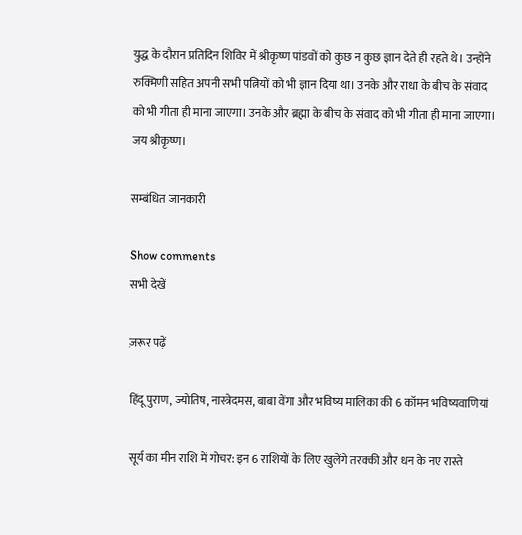युद्ध के दौरान प्रतिदिन शिविर में श्रीकृष्ण पांडवों को कुछ न कुछ ज्ञान देते ही रहते थे। उन्होंने रुक्मिणी सहित अपनी सभी पत्नियों को भी ज्ञान दिया था। उनके और राधा के बीच के संवाद को भी गीता ही माना जाएगा। उनके और ब्रह्मा के बीच के संवाद को भी गीता ही माना जाएगा। जय श्रीकृष्ण।

सम्बंधित जानकारी

Show comments
सभी देखें

ज़रूर पढ़ें

हिंदू पुराण, ज्योतिष, नास्त्रेदमस, बाबा वेंगा और भविष्‍य मालिका की 6 कॉमन भविष्यवाणियां

सूर्य का मीन राशि में गोचर: इन 6 राशियों के लिए खुलेंगे तरक्की और धन के नए रास्ते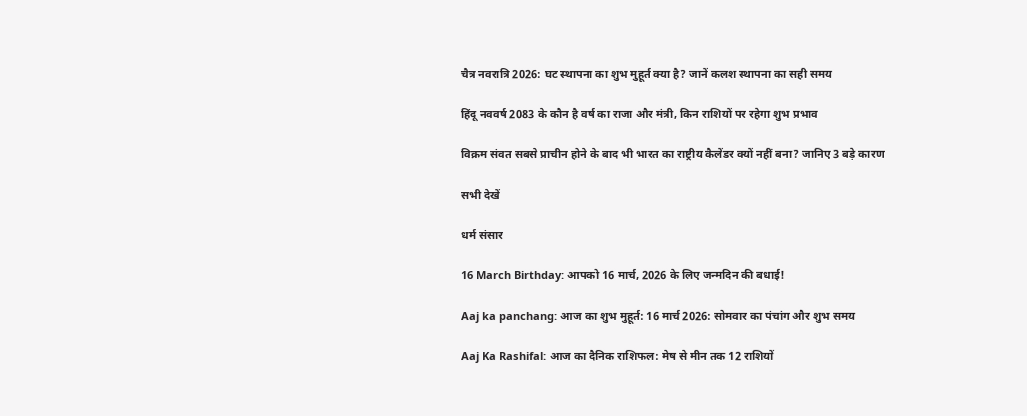चैत्र नवरात्रि 2026: घट स्थापना का शुभ मुहूर्त क्या है? जानें कलश स्थापना का सही समय

हिंदू नववर्ष 2083 के कौन है वर्ष का राजा और मंत्री, किन राशियों पर रहेगा शुभ प्रभाव

विक्रम संवत सबसे प्राचीन होने के बाद भी भारत का राष्ट्रीय कैलेंडर क्यों नहीं बना? जानिए 3 बड़े कारण

सभी देखें

धर्म संसार

16 March Birthday: आपको 16 मार्च, 2026 के लिए जन्मदिन की बधाई!

Aaj ka panchang: आज का शुभ मुहूर्त: 16 मार्च 2026: सोमवार का पंचांग और शुभ समय

Aaj Ka Rashifal: आज का दैनिक राशिफल: मेष से मीन तक 12 राशियों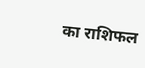का राशिफल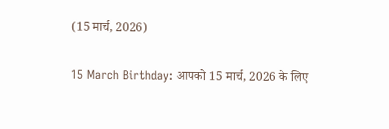(15 मार्च, 2026)

15 March Birthday: आपको 15 मार्च, 2026 के लिए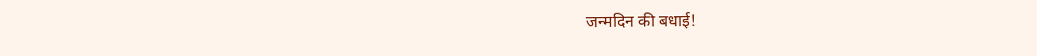जन्मदिन की बधाई!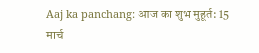Aaj ka panchang: आज का शुभ मुहूर्त: 15 मार्च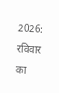2026: रविवार का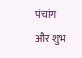पंचांग और शुभ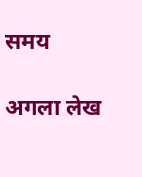समय

अगला लेख